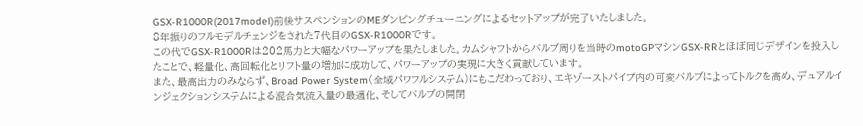GSX-R1000R(2017model)前後サスペンションのMEダンピングチューニングによるセットアップが完了いたしました。
8年振りのフルモデルチェンジをされた7代目のGSX-R1000Rです。
この代でGSX-R1000Rは202馬力と大幅なパワーアップを果たしました。カムシャフトからバルブ周りを当時のmotoGPマシンGSX-RRとほぼ同じデザインを投入したことで、軽量化、高回転化とリフト量の増加に成功して、パワーアップの実現に大きく貢献しています。
また、最高出力のみならず、Broad Power System(全域パワフルシステム)にもこだわっており、エキゾーストパイプ内の可変バルブによってトルクを高め、デュアルインジェクションシステムによる混合気流入量の最適化、そしてバルブの開閉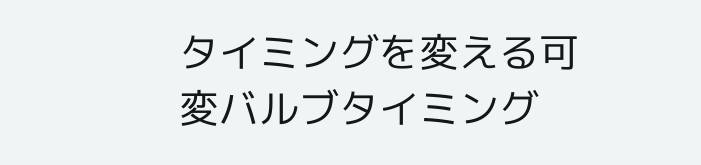タイミングを変える可変バルブタイミング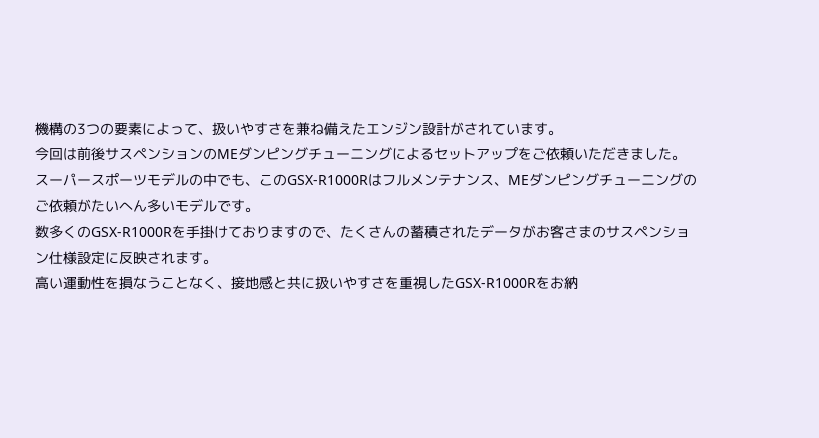機構の3つの要素によって、扱いやすさを兼ね備えたエンジン設計がされています。
今回は前後サスペンションのMEダンピングチューニングによるセットアップをご依頼いただきました。
スーパースポーツモデルの中でも、このGSX-R1000Rはフルメンテナンス、MEダンピングチューニングのご依頼がたいへん多いモデルです。
数多くのGSX-R1000Rを手掛けておりますので、たくさんの蓄積されたデータがお客さまのサスペンション仕様設定に反映されます。
高い運動性を損なうことなく、接地感と共に扱いやすさを重視したGSX-R1000Rをお納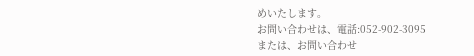めいたします。
お問い合わせは、電話:052-902-3095
または、お問い合わせ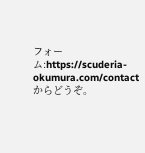フォーム:https://scuderia-okumura.com/contact からどうぞ。